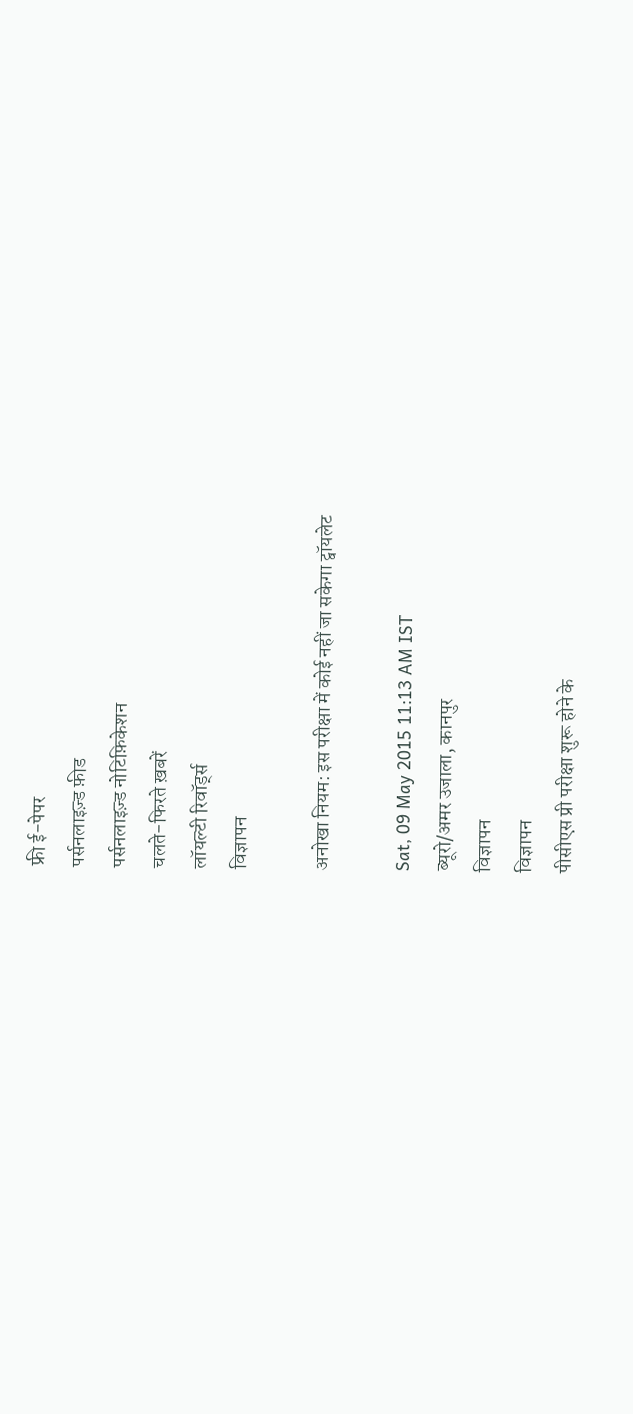फ्री ई-पेपर
पर्सनलाइज़्ड फ़ीड
पर्सनलाइज़्ड नोटिफ़िकेशन
चलते-फिरते ख़बरें
लॉयल्टी रिवॉर्ड्स
विज्ञापन

अनोखा नियम: इस परीक्षा में कोई नहीं जा सकेगा ट्वॉयलेट

Sat, 09 May 2015 11:13 AM IST
ब्यूरो/अमर उजाला, कानपुर
विज्ञापन
विज्ञापन
पीसीएस प्री परीक्षा शुरू होने के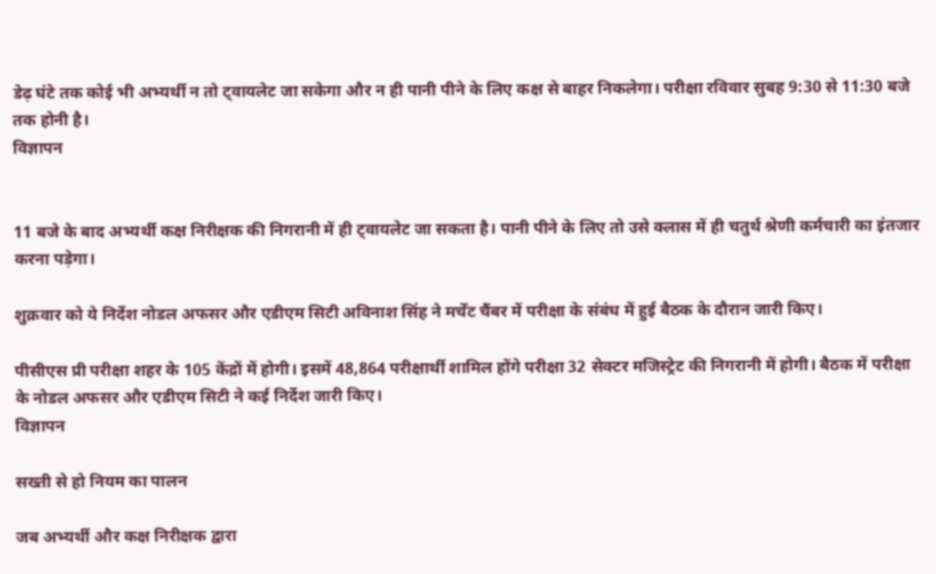डेढ़ घंटे तक कोई भी अभ्यर्थी न तो ट्वायलेट जा सकेगा और न ही पानी पीने के लिए कक्ष से बाहर निकलेगा। परीक्षा रविवार सुबह 9:30 से 11:30 बजे तक होनी है।
विज्ञापन


11 बजे के बाद अभ्यर्थी कक्ष निरीक्षक की निगरानी में ही ट्वायलेट जा सकता है। पानी पीने के लिए तो उसे क्लास में ही चतुर्थ श्रेणी कर्मचारी का इंतजार करना पड़ेगा।

शुक्रवार को ये निर्देश नोडल अफसर और एडीएम सिटी अविनाश सिंह ने मर्चेंट चैंबर में परीक्षा के संबंध में हुई बैठक के दौरान जारी किए।

पीसीएस प्री परीक्षा शहर के 105 केंद्रों में होगी। इसमें 48,864 परीक्षार्थी शामिल होंगे परीक्षा 32 सेक्टर मजिस्ट्रेट की निगरानी में होगी। बैठक में परीक्षा के नोडल अफसर और एडीएम सिटी ने कई निर्देश जारी किए।
विज्ञापन

सख्ती से हो नियम का पालन

जब अभ्यर्थी और कक्ष निरीक्षक द्वारा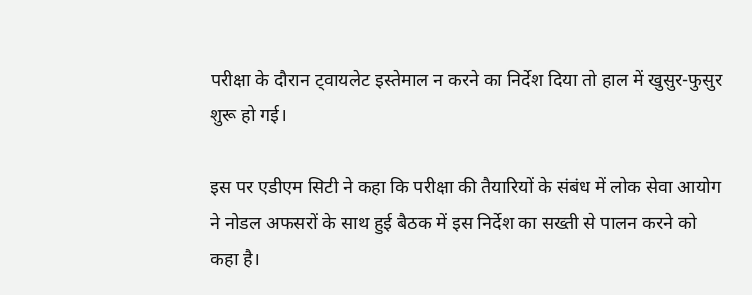परीक्षा के दौरान ट्वायलेट इस्तेमाल न करने का निर्देश दिया तो हाल में खुसुर-फुसुर शुरू हो गई।

इस पर एडीएम सिटी ने कहा कि परीक्षा की तैयारियों के संबंध में लोक सेवा आयोग ने नोडल अफसरों के साथ हुई बैठक में इस निर्देश का सख्ती से पालन करने को कहा है।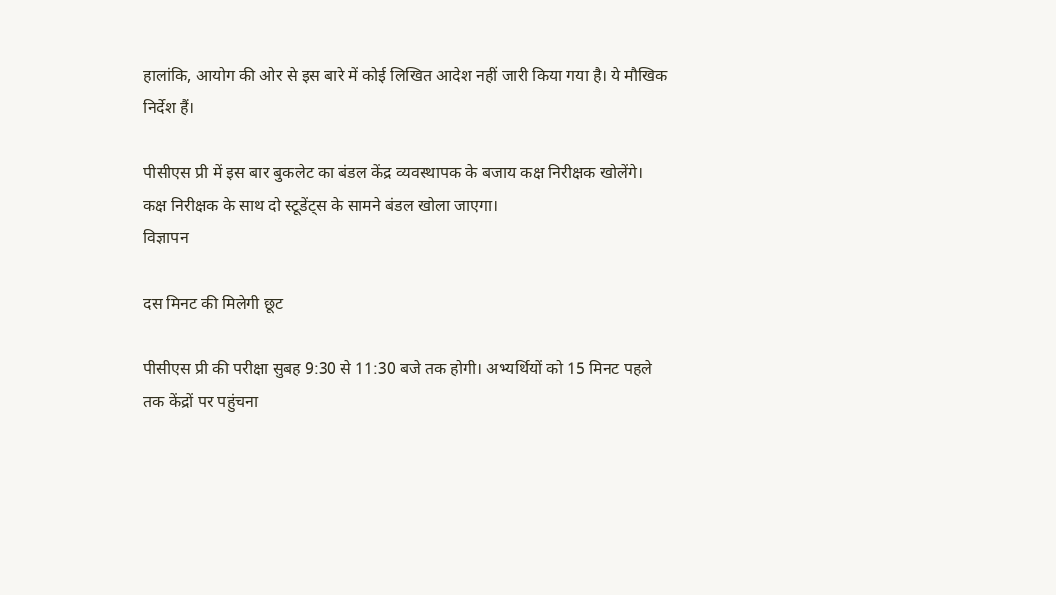हालांकि, आयोग की ओर से इस बारे में कोई लिखित आदेश नहीं जारी किया गया है। ये मौखिक निर्देश हैं।

पीसीएस प्री में इस बार बुकलेट का बंडल केंद्र व्यवस्थापक के बजाय कक्ष निरीक्षक खोलेंगे। कक्ष निरीक्षक के साथ दो स्टूडेंट्स के सामने बंडल खोला जाएगा।
विज्ञापन

दस मिनट की मिलेगी छूट

पीसीएस प्री की परीक्षा सुबह 9:30 से 11:30 बजे तक होगी। अभ्यर्थियों को 15 मिनट पहले तक केंद्रों पर पहुंचना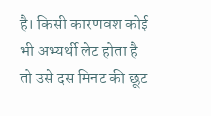है। किसी कारणवश कोई भी अभ्यर्थी लेट होता है तो उसे दस मिनट की छूट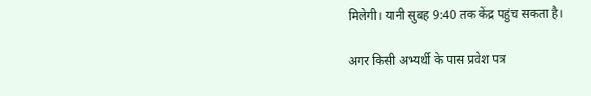मिलेगी। यानी सुबह 9:40 तक केंद्र पहुंच सकता है।

अगर किसी अभ्यर्थी के पास प्रवेश पत्र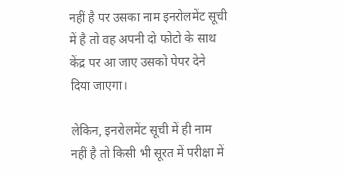नहीं है पर उसका नाम इनरोलमेंट सूची में है तो वह अपनी दो फोटो के साथ केंद्र पर आ जाए उसको पेपर देने दिया जाएगा।

लेकिन, इनरोलमेंट सूची में ही नाम नहीं है तो किसी भी सूरत में परीक्षा में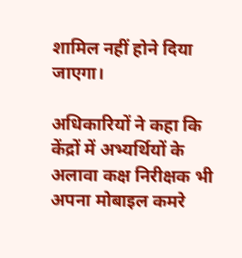शामिल नहीं होने दिया जाएगा।

अधिकारियों ने कहा कि केंद्रों में अभ्यर्थियों के अलावा कक्ष निरीक्षक भी अपना मोबाइल कमरे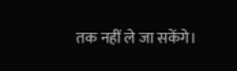तक नहीं ले जा सकेंगे।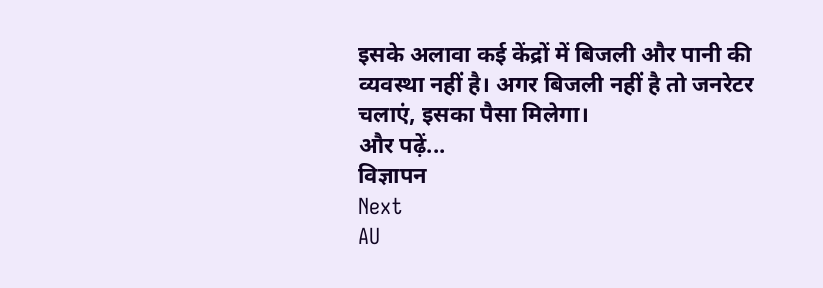इसके अलावा कई केंद्रों में बिजली और पानी की व्यवस्था नहीं है। अगर बिजली नहीं है तो जनरेटर चलाएं, इसका पैसा मिलेगा।
और पढ़ें...
विज्ञापन
Next
AU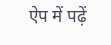ऐप में पढ़ें